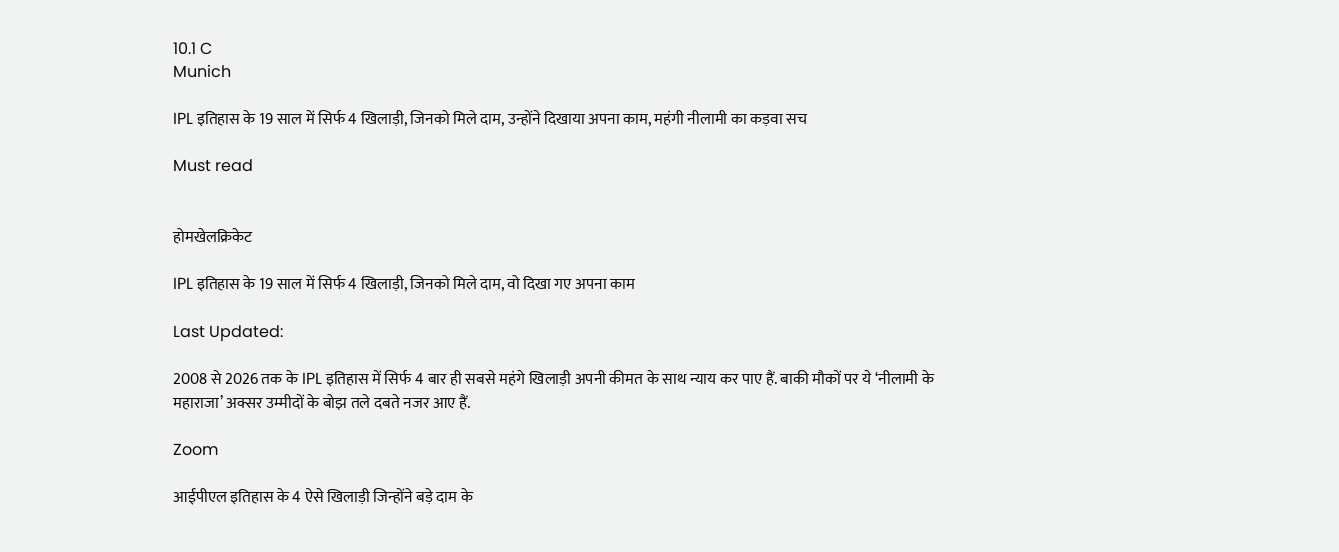10.1 C
Munich

IPL इतिहास के 19 साल में सिर्फ 4 खिलाड़ी, जिनको मिले दाम, उन्होंने दिखाया अपना काम, महंगी नीलामी का कड़वा सच

Must read


होमखेलक्रिकेट

IPL इतिहास के 19 साल में सिर्फ 4 खिलाड़ी, जिनको मिले दाम, वो दिखा गए अपना काम

Last Updated:

2008 से 2026 तक के IPL इतिहास में सिर्फ 4 बार ही सबसे महंगे खिलाड़ी अपनी कीमत के साथ न्याय कर पाए हैं. बाकी मौकों पर ये ‘नीलामी के महाराजा’ अक्सर उम्मीदों के बोझ तले दबते नजर आए हैं.

Zoom

आईपीएल इतिहास के 4 ऐसे खिलाड़ी जिन्होंने बड़े दाम के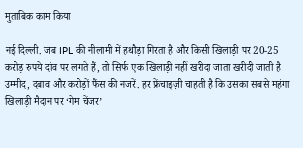मुताबिक काम किया

नई दिल्ली. जब IPL की नीलामी में हथौड़ा गिरता है और किसी खिलाड़ी पर 20-25 करोड़ रुपये दांव पर लगते हैं, तो सिर्फ एक खिलाड़ी नहीं खरीदा जाता खरीदी जाती है उम्मीद, दबाव और करोड़ों फैंस की नजरें. हर फ्रेंचाइज़ी चाहती है कि उसका सबसे महंगा खिलाड़ी मैदान पर ‘गेम चेंजर’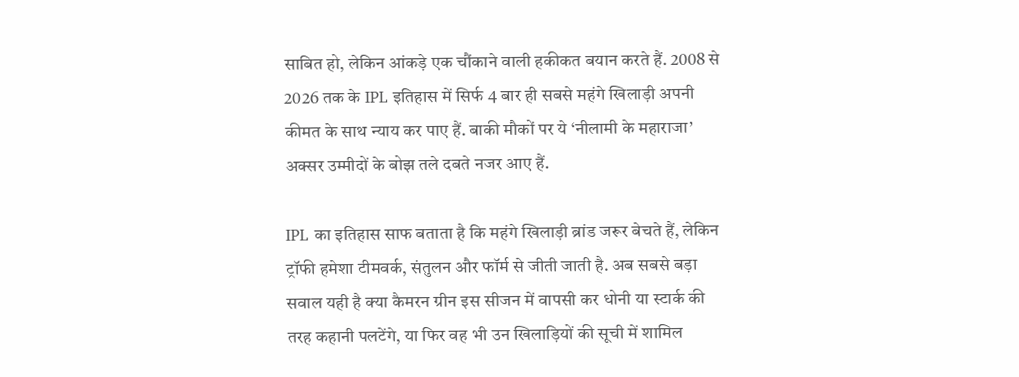साबित हो, लेकिन आंकड़े एक चौंकाने वाली हकीकत बयान करते हैं. 2008 से 2026 तक के IPL इतिहास में सिर्फ 4 बार ही सबसे महंगे खिलाड़ी अपनी कीमत के साथ न्याय कर पाए हैं. बाकी मौकों पर ये ‘नीलामी के महाराजा’ अक्सर उम्मीदों के बोझ तले दबते नजर आए हैं.

IPL का इतिहास साफ बताता है कि महंगे खिलाड़ी ब्रांड जरूर बेचते हैं, लेकिन ट्रॉफी हमेशा टीमवर्क, संतुलन और फॉर्म से जीती जाती है. अब सबसे बड़ा सवाल यही है क्या कैमरन ग्रीन इस सीजन में वापसी कर धोनी या स्टार्क की तरह कहानी पलटेंगे, या फिर वह भी उन खिलाड़ियों की सूची में शामिल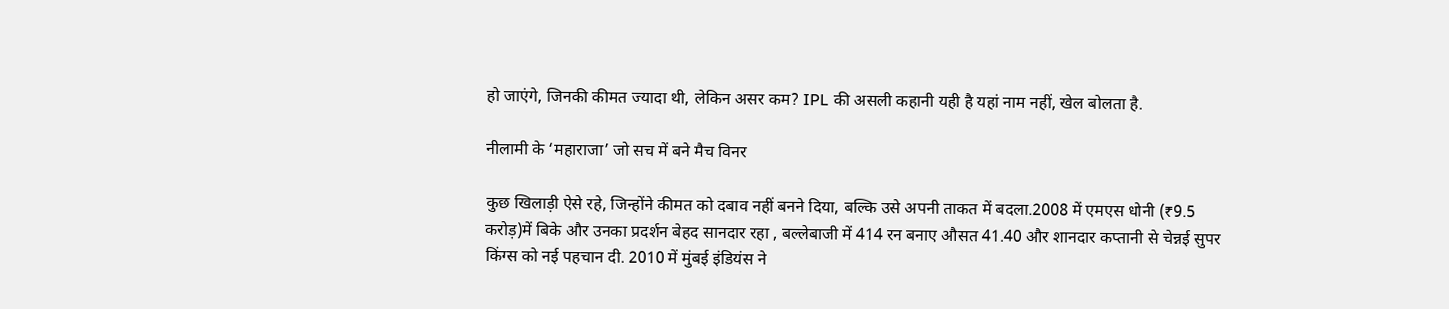हो जाएंगे, जिनकी कीमत ज्यादा थी, लेकिन असर कम? IPL की असली कहानी यही है यहां नाम नहीं, खेल बोलता है.

नीलामी के ‘महाराजा’ जो सच में बने मैच विनर

कुछ खिलाड़ी ऐसे रहे, जिन्होंने कीमत को दबाव नहीं बनने दिया, बल्कि उसे अपनी ताकत में बदला.2008 में एमएस धोनी (₹9.5 करोड़)में बिके और उनका प्रदर्शन बेहद सानदार रहा , बल्लेबाजी में 414 रन बनाए औसत 41.40 और शानदार कप्तानी से चेन्नई सुपर किंग्स को नई पहचान दी. 2010 में मुंबई इंडियंस ने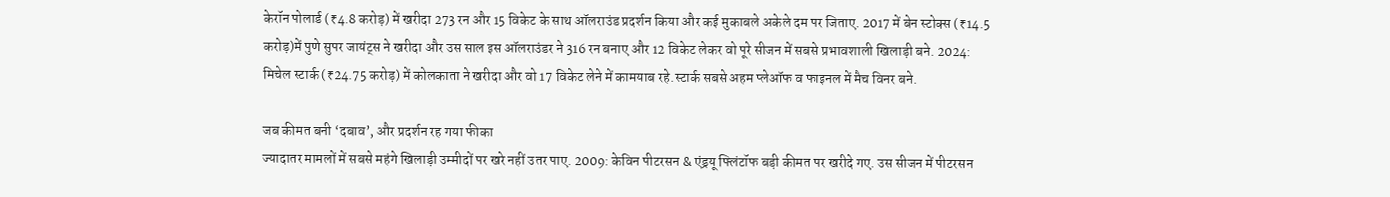केरॉन पोलार्ड (₹4.8 करोड़) में खरीदा 273 रन और 15 विकेट के साथ ऑलराउंड प्रदर्शन किया और कई मुकाबले अकेले दम पर जिताए. 2017 में बेन स्टोक्स (₹14.5 करोड़)में पुणे सुपर जायंट्स ने खरीदा और उस साल इस ऑलराउंडर ने 316 रन बनाए और 12 विकेट लेकर वो पूरे सीजन में सबसे प्रभावशाली खिलाड़ी बने. 2024: मिचेल स्टार्क (₹24.75 करोड़) में कोलकाता ने खरीदा और वो 17 विकेट लेने में कामयाब रहे.स्टार्क सबसे अहम प्लेऑफ व फाइनल में मैच विनर बने.

जब कीमत बनी ‘दबाव’, और प्रदर्शन रह गया फीका
ज्यादातर मामलों में सबसे महंगे खिलाड़ी उम्मीदों पर खरे नहीं उतर पाए. 2009: केविन पीटरसन & एंड्रयू फ्लिंटॉफ बड़ी कीमत पर खरीदे गए. उस सीजन में पीटरसन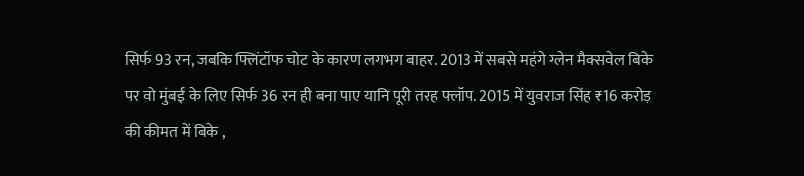सिर्फ 93 रन, जबकि फ्लिंटॉफ चोट के कारण लगभग बाहर. 2013 में सबसे महंगे ग्लेन मैक्सवेल बिके पर वो मुंबई के लिए सिर्फ 36 रन ही बना पाए यानि पूरी तरह फ्लॉप. 2015 में युवराज सिंह ₹16 करोड़ की कीमत में बिके ,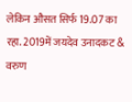लेकिन औसत सिर्फ 19.07 का रहा. 2019में जयदेव उनादकट & वरुण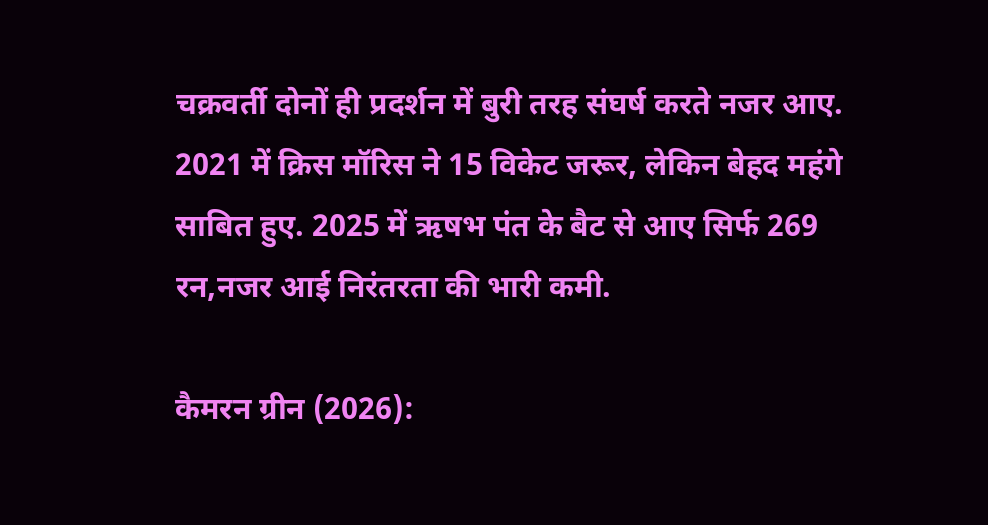चक्रवर्ती दोनों ही प्रदर्शन में बुरी तरह संघर्ष करते नजर आए. 2021 में क्रिस मॉरिस ने 15 विकेट जरूर, लेकिन बेहद महंगे साबित हुए. 2025 में ऋषभ पंत के बैट से आए सिर्फ 269 रन,नजर आई निरंतरता की भारी कमी.

कैमरन ग्रीन (2026):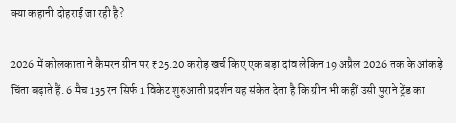क्या कहानी दोहराई जा रही है?

2026 में कोलकाता ने कैमरन ग्रीन पर ₹25.20 करोड़ खर्च किए एक बड़ा दांव लेकिन 19 अप्रैल 2026 तक के आंकड़े चिंता बढ़ाते हैं. 6 मैच 135 रन सिर्फ 1 विकेट शुरुआती प्रदर्शन यह संकेत देता है कि ग्रीन भी कहीं उसी पुराने ट्रेंड का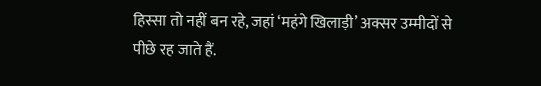हिस्सा तो नहीं बन रहे, जहां ‘महंगे खिलाड़ी’ अक्सर उम्मीदों से पीछे रह जाते हैं.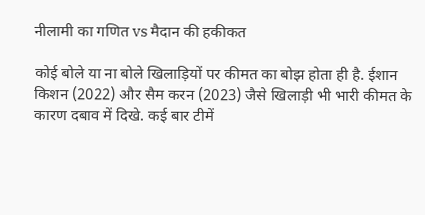नीलामी का गणित vs मैदान की हकीकत

कोई बोले या ना बोले खिलाड़ियों पर कीमत का बोझ होता ही है. ईशान किशन (2022) और सैम करन (2023) जैसे खिलाड़ी भी भारी कीमत के कारण दबाव में दिखे. कई बार टीमें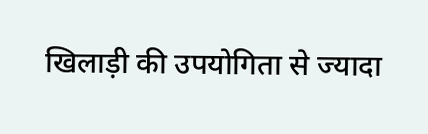खिलाड़ी की उपयोगिता से ज्यादा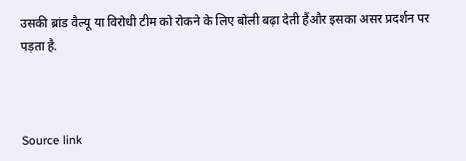उसकी ब्रांड वैल्यू या विरोधी टीम को रोकने के लिए बोली बढ़ा देती हैंऔर इसका असर प्रदर्शन पर पड़ता है.



Source link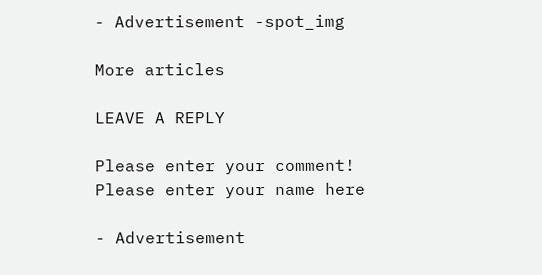- Advertisement -spot_img

More articles

LEAVE A REPLY

Please enter your comment!
Please enter your name here

- Advertisement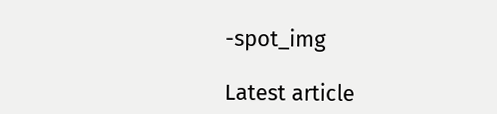-spot_img

Latest article